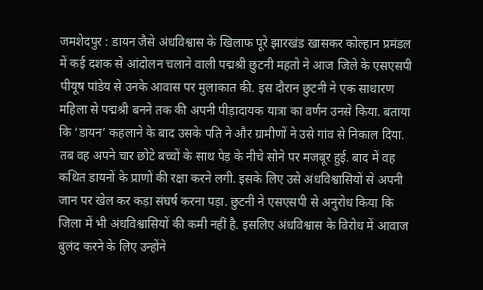जमशेदपुर : डायन जैसे अंधविश्वास के खिलाफ पूरे झारखंड खासकर कोल्हान प्रमंडल में कई दशक से आंदोलन चलाने वाली पद्मश्री छुटनी महतो ने आज जिले के एसएसपी पीयूष पांडेय से उनके आवास पर मुलाकात की. इस दौरान छुटनी ने एक साधारण महिला से पद्मश्री बनने तक की अपनी पीड़ादायक यात्रा का वर्णन उनसे किया. बताया कि ‘डायन’ कहलाने के बाद उसके पति ने और ग्रामीणों ने उसे गांव से निकाल दिया. तब वह अपने चार छोटे बच्चों के साथ पेड़ के नीचे सोने पर मजबूर हुई. बाद में वह कथित डायनों के प्राणों की रक्षा करने लगी. इसके लिए उसे अंधविश्वासियों से अपनी जान पर खेल कर कड़ा संघर्ष करना पड़ा. छुटनी ने एसएसपी से अनुरोध किया कि जिला में भी अंधविश्वासियों की कमी नहीं है. इसलिए अंधविश्वास के विरोध में आवाज बुलंद करने के लिए उन्होंने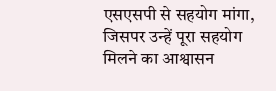एसएसपी से सहयोग मांगा, जिसपर उन्हें पूरा सहयोग मिलने का आश्वासन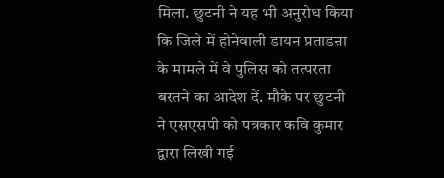मिला. छुटनी ने यह भी अनुरोध किया कि जिले में होनेवाली डायन प्रताडऩा के मामले में वे पुलिस को तत्परता बरतने का आदेश दें. मौके पर छुटनी ने एसएसपी को पत्रकार कवि कुमार द्वारा लिखी गई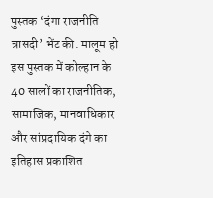पुस्तक ‘दंगा राजनीति त्रासदी’ भेंट की. मालूम हो इस पुस्तक में कोल्हान के 40 सालों का राजनीतिक, सामाजिक, मानवाधिकार और सांप्रदायिक दंगे का इतिहास प्रकाशित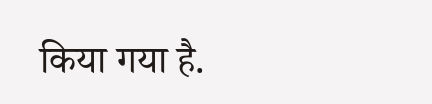किया गया है.